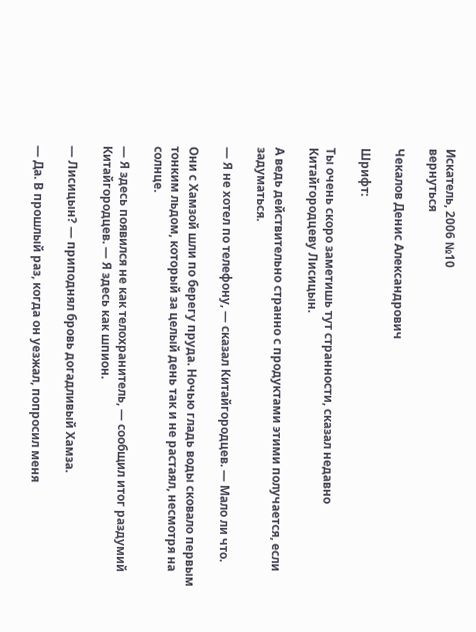Искатель, 2006 №10
вернуться

Чекалов Денис Александрович

Шрифт:

Ты очень скоро заметишь тут странности, сказал недавно Китайгородцеву Лисицын.

А ведь действительно странно с продуктами этими получается, если задуматься.

— Я не хотел по телефону, — сказал Китайгородцев. — Мало ли что.

Они с Хамзой шли по берегу пруда. Ночью гладь воды сковало первым тонким льдом, который за целый день так и не растаял, несмотря на солнце.

— Я здесь появился не как телохранитель, — сообщил итог раздумий Китайгородцев. — Я здесь как шпион.

— Лисицын? — приподнял бровь догадливый Хамза.

— Да. В прошлый раз, когда он уезжал, попросил меня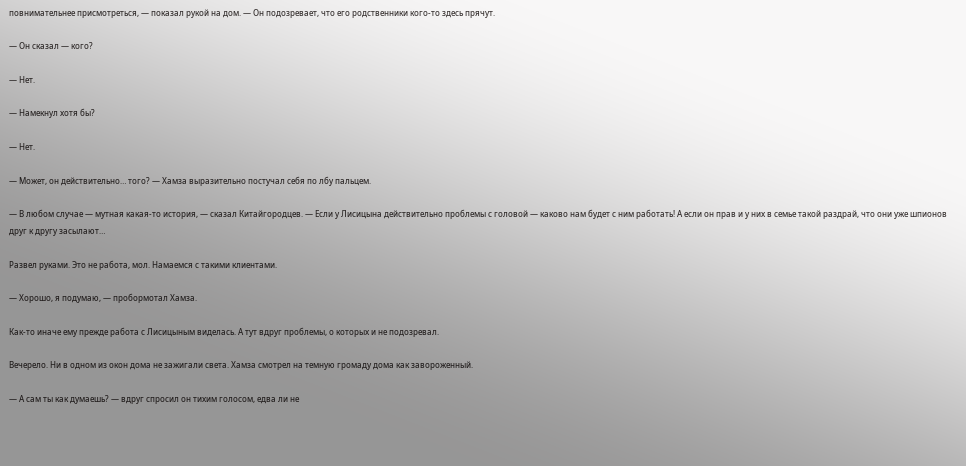повнимательнее присмотреться, — показал рукой на дом. — Он подозревает, что его родственники кого-то здесь прячут.

— Он сказал — кого?

— Нет.

— Намекнул хотя бы?

— Нет.

— Может, он действительно… того? — Хамза выразительно постучал себя по лбу пальцем.

— В любом случае — мутная какая-то история, — сказал Китайгородцев. — Если у Лисицына действительно проблемы с головой — каково нам будет с ним работать! А если он прав и у них в семье такой раздрай, что они уже шпионов друг к другу засылают…

Развел руками. Это не работа, мол. Намаемся с такими клиентами.

— Хорошо, я подумаю, — пробормотал Хамза.

Как-то иначе ему прежде работа с Лисицыным виделась. А тут вдруг проблемы, о которых и не подозревал.

Вечерело. Ни в одном из окон дома не зажигали света. Хамза смотрел на темную громаду дома как завороженный.

— А сам ты как думаешь? — вдруг спросил он тихим голосом, едва ли не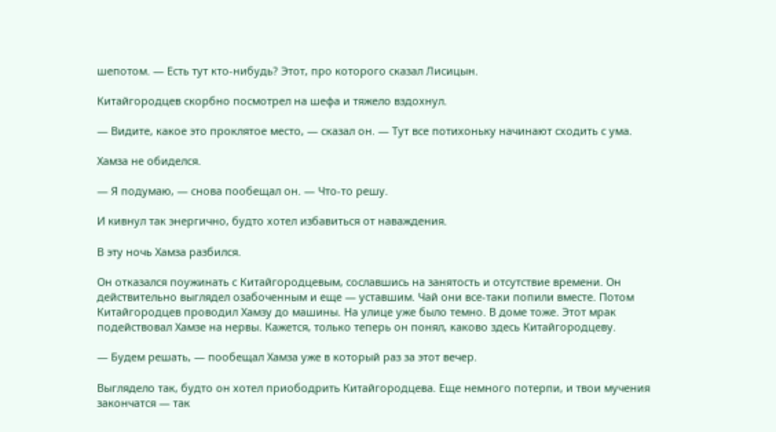шепотом. — Есть тут кто-нибудь? Этот, про которого сказал Лисицын.

Китайгородцев скорбно посмотрел на шефа и тяжело вздохнул.

— Видите, какое это проклятое место, — сказал он. — Тут все потихоньку начинают сходить с ума.

Хамза не обиделся.

— Я подумаю, — снова пообещал он. — Что-то решу.

И кивнул так энергично, будто хотел избавиться от наваждения.

В эту ночь Хамза разбился.

Он отказался поужинать с Китайгородцевым, сославшись на занятость и отсутствие времени. Он действительно выглядел озабоченным и еще — уставшим. Чай они все-таки попили вместе. Потом Китайгородцев проводил Хамзу до машины. На улице уже было темно. В доме тоже. Этот мрак подействовал Хамзе на нервы. Кажется, только теперь он понял, каково здесь Китайгородцеву.

— Будем решать, — пообещал Хамза уже в который раз за этот вечер.

Выглядело так, будто он хотел приободрить Китайгородцева. Еще немного потерпи, и твои мучения закончатся — так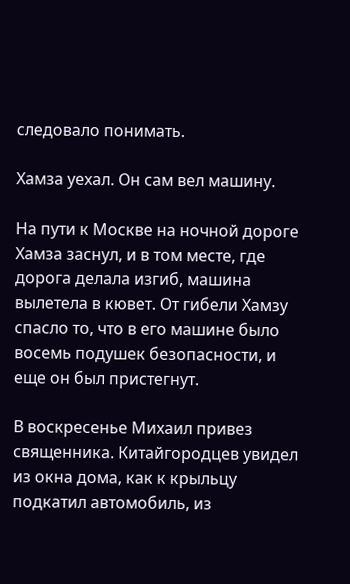следовало понимать.

Хамза уехал. Он сам вел машину.

На пути к Москве на ночной дороге Хамза заснул, и в том месте, где дорога делала изгиб, машина вылетела в кювет. От гибели Хамзу спасло то, что в его машине было восемь подушек безопасности, и еще он был пристегнут.

В воскресенье Михаил привез священника. Китайгородцев увидел из окна дома, как к крыльцу подкатил автомобиль, из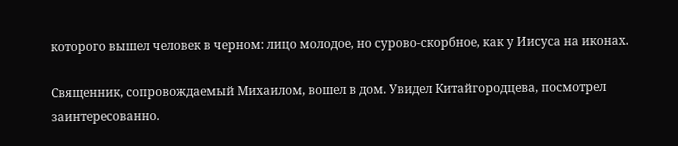которого вышел человек в черном: лицо молодое, но сурово-скорбное, как у Иисуса на иконах.

Священник, сопровождаемый Михаилом, вошел в дом. Увидел Китайгородцева, посмотрел заинтересованно.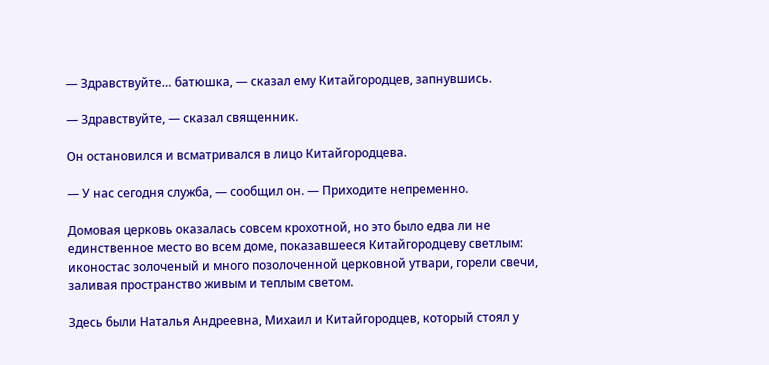— Здравствуйте… батюшка, — сказал ему Китайгородцев, запнувшись.

— Здравствуйте, — сказал священник.

Он остановился и всматривался в лицо Китайгородцева.

— У нас сегодня служба, — сообщил он. — Приходите непременно.

Домовая церковь оказалась совсем крохотной, но это было едва ли не единственное место во всем доме, показавшееся Китайгородцеву светлым: иконостас золоченый и много позолоченной церковной утвари, горели свечи, заливая пространство живым и теплым светом.

Здесь были Наталья Андреевна, Михаил и Китайгородцев, который стоял у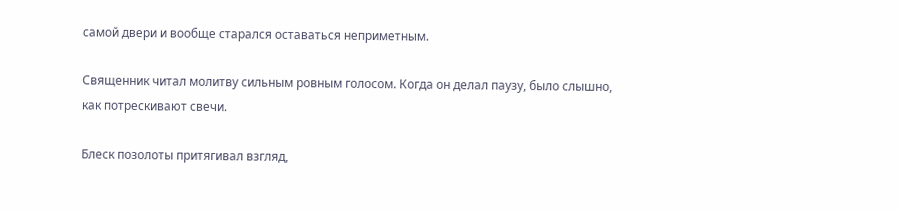самой двери и вообще старался оставаться неприметным.

Священник читал молитву сильным ровным голосом. Когда он делал паузу, было слышно, как потрескивают свечи.

Блеск позолоты притягивал взгляд,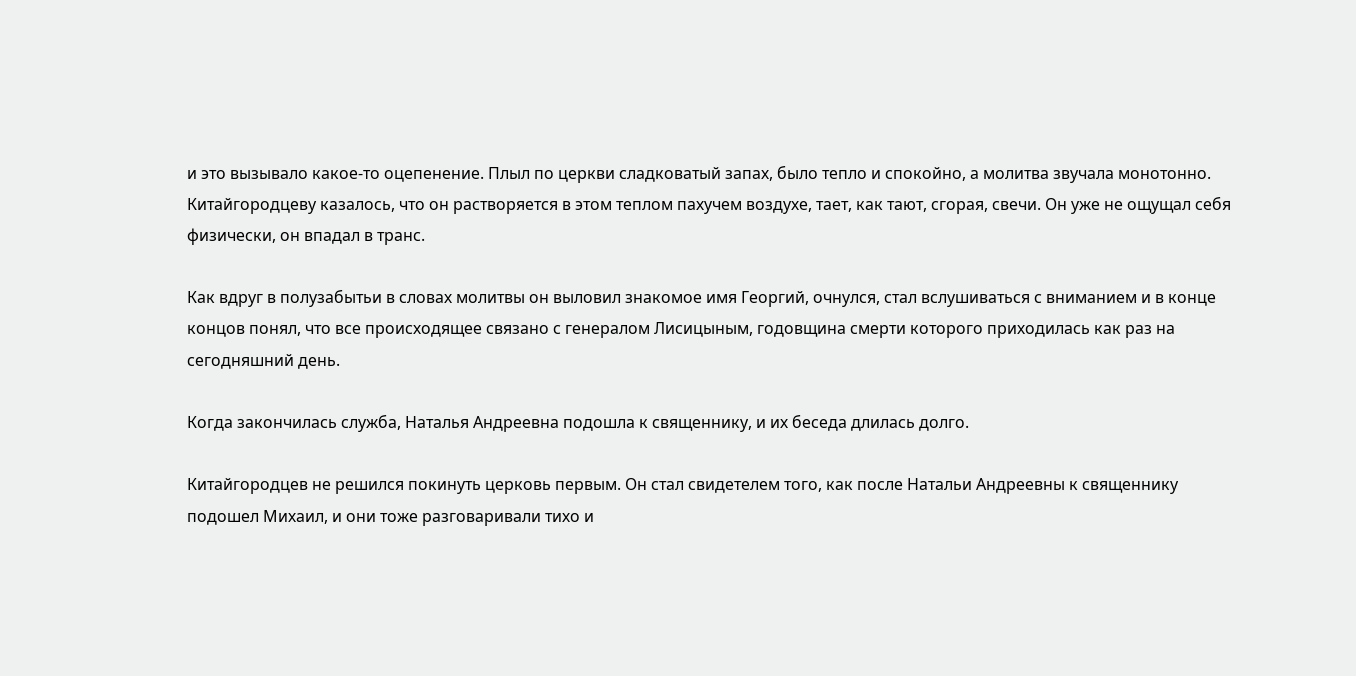и это вызывало какое-то оцепенение. Плыл по церкви сладковатый запах, было тепло и спокойно, а молитва звучала монотонно. Китайгородцеву казалось, что он растворяется в этом теплом пахучем воздухе, тает, как тают, сгорая, свечи. Он уже не ощущал себя физически, он впадал в транс.

Как вдруг в полузабытьи в словах молитвы он выловил знакомое имя Георгий, очнулся, стал вслушиваться с вниманием и в конце концов понял, что все происходящее связано с генералом Лисицыным, годовщина смерти которого приходилась как раз на сегодняшний день.

Когда закончилась служба, Наталья Андреевна подошла к священнику, и их беседа длилась долго.

Китайгородцев не решился покинуть церковь первым. Он стал свидетелем того, как после Натальи Андреевны к священнику подошел Михаил, и они тоже разговаривали тихо и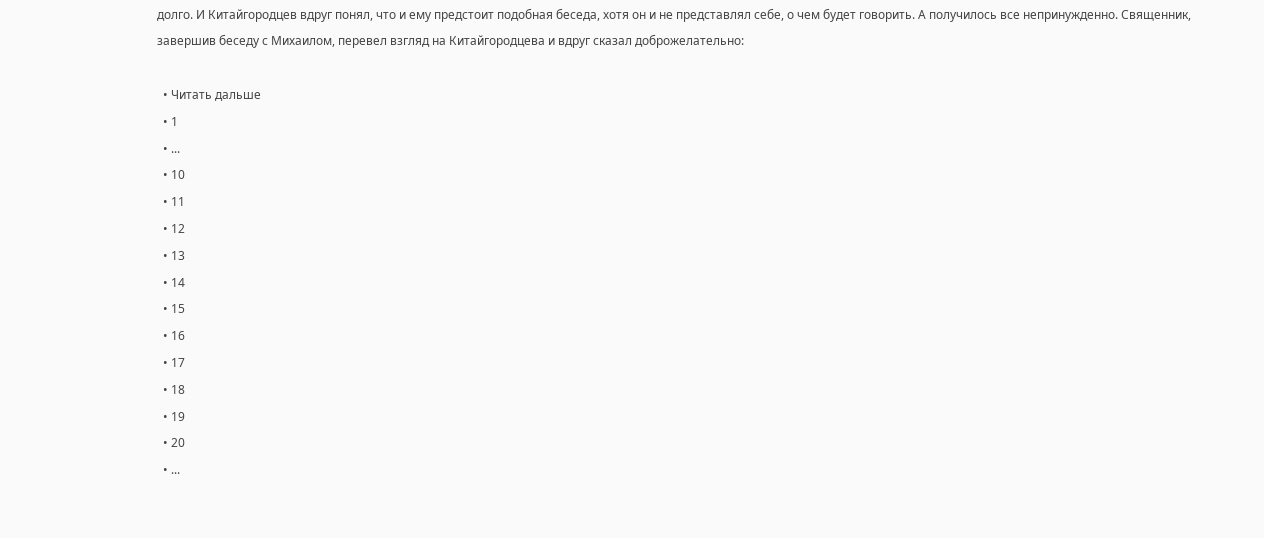долго. И Китайгородцев вдруг понял, что и ему предстоит подобная беседа, хотя он и не представлял себе, о чем будет говорить. А получилось все непринужденно. Священник, завершив беседу с Михаилом, перевел взгляд на Китайгородцева и вдруг сказал доброжелательно:

  • Читать дальше
  • 1
  • ...
  • 10
  • 11
  • 12
  • 13
  • 14
  • 15
  • 16
  • 17
  • 18
  • 19
  • 20
  • ...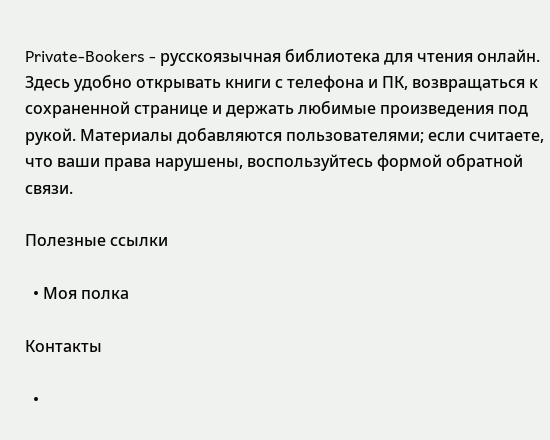Private-Bookers - русскоязычная библиотека для чтения онлайн. Здесь удобно открывать книги с телефона и ПК, возвращаться к сохраненной странице и держать любимые произведения под рукой. Материалы добавляются пользователями; если считаете, что ваши права нарушены, воспользуйтесь формой обратной связи.

Полезные ссылки

  • Моя полка

Контакты

  •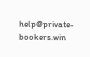help@private-bookers.win